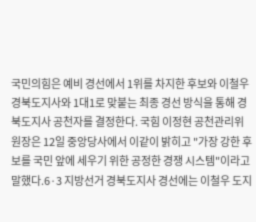국민의힘은 예비 경선에서 1위를 차지한 후보와 이철우 경북도지사와 1대1로 맞붙는 최종 경선 방식을 통해 경북도지사 공천자를 결정한다. 국힘 이정현 공천관리위원장은 12일 중앙당사에서 이같이 밝히고 "가장 강한 후보를 국민 앞에 세우기 위한 공정한 경쟁 시스템"이라고 말했다.6·3 지방선거 경북도지사 경선에는 이철우 도지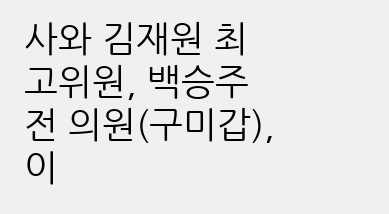사와 김재원 최고위원, 백승주 전 의원(구미갑), 이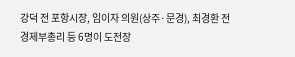강덕 전 포항시장, 임이자 의원(상주·문경), 최경환 전 경제부총리 등 6명이 도전장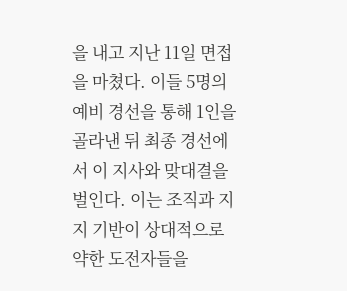을 내고 지난 11일 면접을 마쳤다. 이들 5명의 예비 경선을 통해 1인을 골라낸 뒤 최종 경선에서 이 지사와 맞대결을 벌인다. 이는 조직과 지지 기반이 상대적으로 약한 도전자들을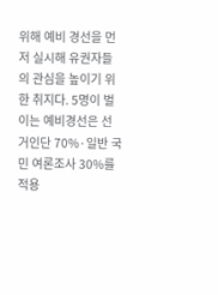위해 예비 경선을 먼저 실시해 유권자들의 관심을 높이기 위한 취지다. 5명이 벌이는 예비경선은 선거인단 70%·일반 국민 여론조사 30%를 적용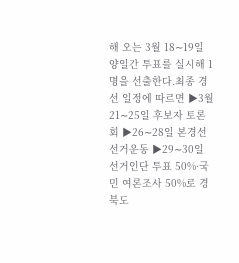해 오는 3월 18∼19일 양일간 투표를 실시해 1명을 선출한다.최종 경선 일정에 따르면 ▶3월 21∼25일 후보자 토론회 ▶26∼28일 본경선 선거운동 ▶29∼30일 선거인단 투표 50%·국민 여론조사 50%로 경북도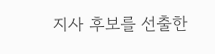지사 후보를 선출한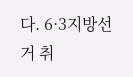다. 6·3지방선거 취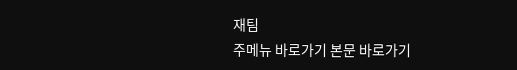재팀
주메뉴 바로가기 본문 바로가기